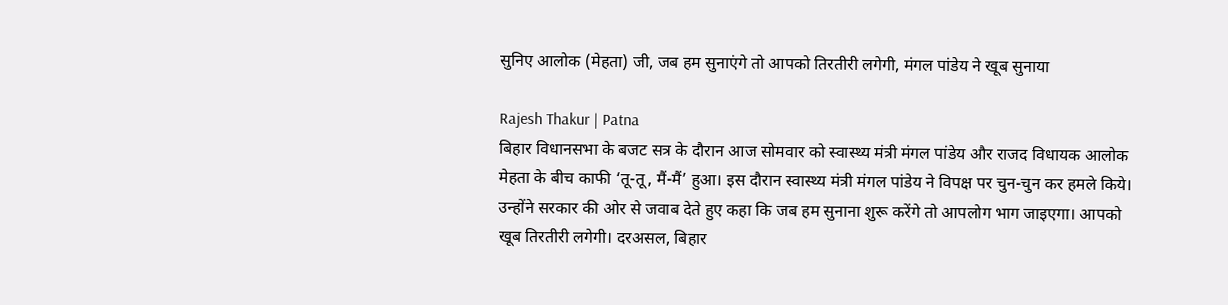सुनिए आलोक (मेहता) जी, जब हम सुनाएंगे तो आपको तिरतीरी लगेगी, मंगल पांडेय ने खूब सुनाया

Rajesh Thakur | Patna
बिहार विधानसभा के बजट सत्र के दौरान आज सोमवार को स्वास्थ्य मंत्री मंगल पांडेय और राजद विधायक आलोक मेहता के बीच काफी ‘तू-तू, मैं-मैं’ हुआ। इस दौरान स्वास्थ्य मंत्री मंगल पांडेय ने विपक्ष पर चुन-चुन कर हमले किये। उन्होंने सरकार की ओर से जवाब देते हुए कहा कि जब हम सुनाना शुरू करेंगे तो आपलोग भाग जाइएगा। आपको खूब तिरतीरी लगेगी। दरअसल, बिहार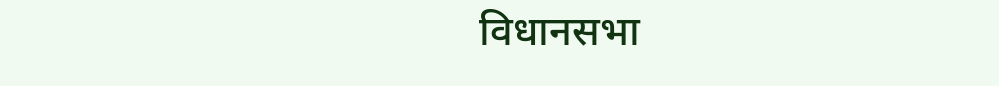विधानसभा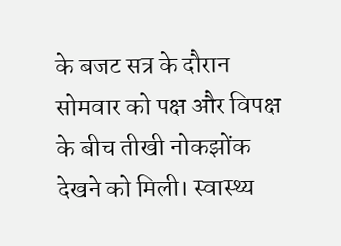के बजट सत्र के दौरान सोमवार को पक्ष और विपक्ष के बीच तीखी नोकझोंक देखने को मिली। स्वास्थ्य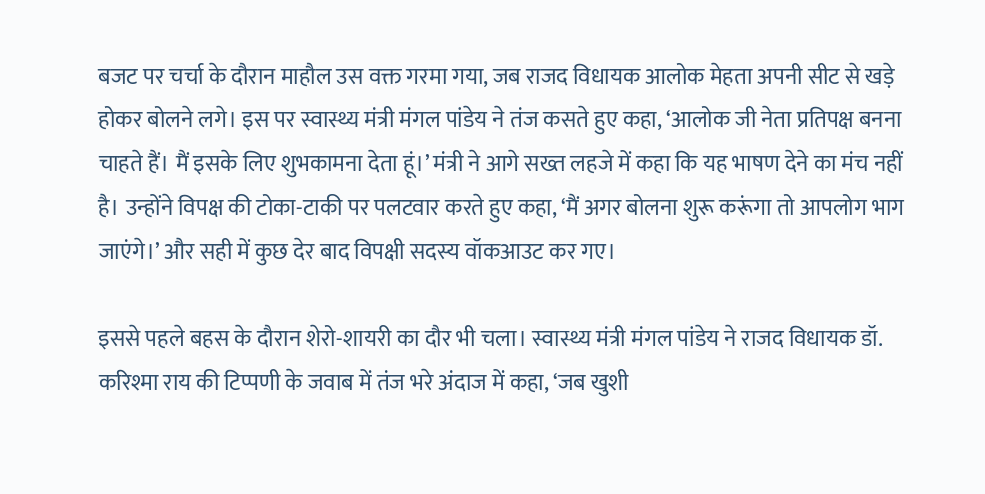बजट पर चर्चा के दौरान माहौल उस वक्त गरमा गया, जब राजद विधायक आलोक मेहता अपनी सीट से खड़े होकर बोलने लगे। इस पर स्वास्थ्य मंत्री मंगल पांडेय ने तंज कसते हुए कहा, ‘आलोक जी नेता प्रतिपक्ष बनना चाहते हैं। मैं इसके लिए शुभकामना देता हूं।’ मंत्री ने आगे सख्त लहजे में कहा कि यह भाषण देने का मंच नहीं है। उन्होंने विपक्ष की टोका-टाकी पर पलटवार करते हुए कहा, ‘मैं अगर बोलना शुरू करूंगा तो आपलोग भाग जाएंगे।’ और सही में कुछ देर बाद विपक्षी सदस्य वॉकआउट कर गए।

इससे पहले बहस के दौरान शेरो-शायरी का दौर भी चला। स्वास्थ्य मंत्री मंगल पांडेय ने राजद विधायक डॉ. करिश्मा राय की टिप्पणी के जवाब में तंज भरे अंदाज में कहा, ‘जब खुशी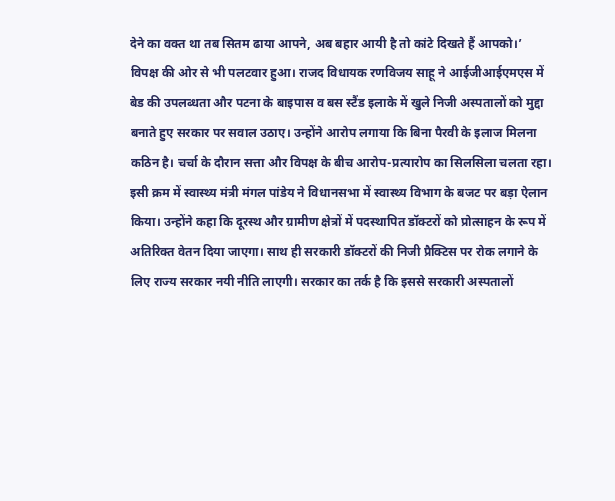देने का वक्त था तब सितम ढाया आपने, अब बहार आयी है तो कांटे दिखते हैं आपको।’ विपक्ष की ओर से भी पलटवार हुआ। राजद विधायक रणविजय साहू ने आईजीआईएमएस में बेड की उपलब्धता और पटना के बाइपास व बस स्टैंड इलाके में खुले निजी अस्पतालों को मुद्दा बनाते हुए सरकार पर सवाल उठाए। उन्होंने आरोप लगाया कि बिना पैरवी के इलाज मिलना कठिन है। चर्चा के दौरान सत्ता और विपक्ष के बीच आरोप-प्रत्यारोप का सिलसिला चलता रहा। इसी क्रम में स्वास्थ्य मंत्री मंगल पांडेय ने विधानसभा में स्वास्थ्य विभाग के बजट पर बड़ा ऐलान किया। उन्होंने कहा कि दूरस्थ और ग्रामीण क्षेत्रों में पदस्थापित डॉक्टरों को प्रोत्साहन के रूप में अतिरिक्त वेतन दिया जाएगा। साथ ही सरकारी डॉक्टरों की निजी प्रैक्टिस पर रोक लगाने के लिए राज्य सरकार नयी नीति लाएगी। सरकार का तर्क है कि इससे सरकारी अस्पतालों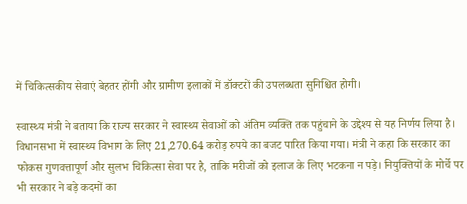में चिकित्सकीय सेवाएं बेहतर होंगी और ग्रामीण इलाकों में डॉक्टरों की उपलब्धता सुनिश्चित होगी।

स्वास्थ्य मंत्री ने बताया कि राज्य सरकार ने स्वास्थ्य सेवाओं को अंतिम व्यक्ति तक पहुंचाने के उद्देश्य से यह निर्णय लिया है। विधानसभा में स्वास्थ्य विभाग के लिए 21,270.64 करोड़ रुपये का बजट पारित किया गया। मंत्री ने कहा कि सरकार का फोकस गुणवत्तापूर्ण और सुलभ चिकित्सा सेवा पर है, ताकि मरीजों को इलाज के लिए भटकना न पड़े। नियुक्तियों के मोर्चे पर भी सरकार ने बड़े कदमों का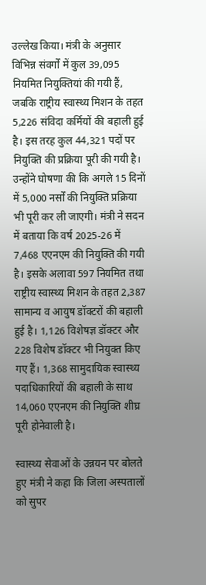उल्लेख किया। मंत्री के अनुसार विभिन्न संवर्गों में कुल 39,095 नियमित नियुक्तियां की गयी हैं, जबकि राष्ट्रीय स्वास्थ्य मिशन के तहत 5,226 संविदा कर्मियों की बहाली हुई है। इस तरह कुल 44,321 पदों पर नियुक्ति की प्रक्रिया पूरी की गयी है। उन्होंने घोषणा की कि अगले 15 दिनों में 5,000 नर्सों की नियुक्ति प्रक्रिया भी पूरी कर ली जाएगी। मंत्री ने सदन में बताया कि वर्ष 2025-26 में 7,468 एएनएम की नियुक्ति की गयी है। इसके अलावा 597 नियमित तथा राष्ट्रीय स्वास्थ्य मिशन के तहत 2,387 सामान्य व आयुष डॉक्टरों की बहाली हुई है। 1,126 विशेषज्ञ डॉक्टर और 228 विशेष डॉक्टर भी नियुक्त किए गए हैं। 1,368 सामुदायिक स्वास्थ्य पदाधिकारियों की बहाली के साथ 14,060 एएनएम की नियुक्ति शीघ्र पूरी होनेवाली है।

स्वास्थ्य सेवाओं के उन्नयन पर बोलते हुए मंत्री ने कहा कि जिला अस्पतालों को सुपर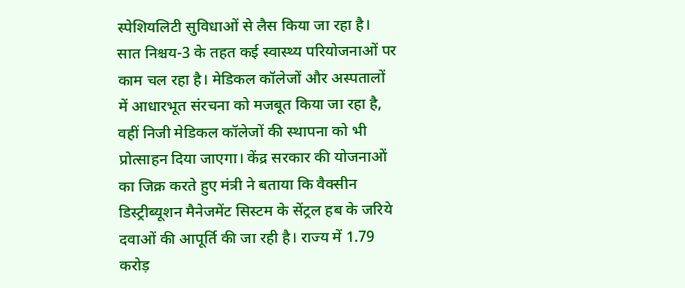स्पेशियलिटी सुविधाओं से लैस किया जा रहा है। सात निश्चय-3 के तहत कई स्वास्थ्य परियोजनाओं पर काम चल रहा है। मेडिकल कॉलेजों और अस्पतालों में आधारभूत संरचना को मजबूत किया जा रहा है, वहीं निजी मेडिकल कॉलेजों की स्थापना को भी प्रोत्साहन दिया जाएगा। केंद्र सरकार की योजनाओं का जिक्र करते हुए मंत्री ने बताया कि वैक्सीन डिस्ट्रीब्यूशन मैनेजमेंट सिस्टम के सेंट्रल हब के जरिये दवाओं की आपूर्ति की जा रही है। राज्य में 1.79 करोड़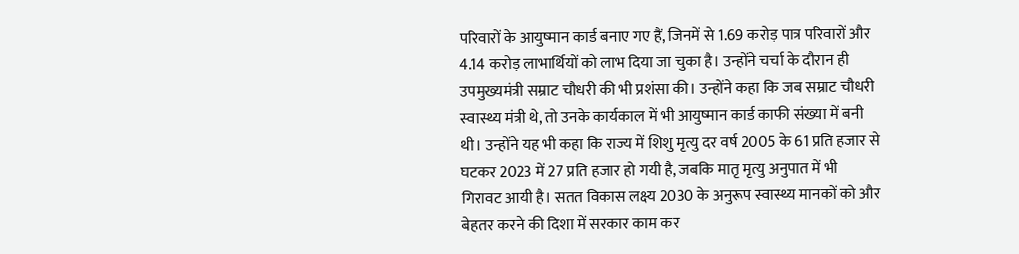परिवारों के आयुष्मान कार्ड बनाए गए हैं, जिनमें से 1.69 करोड़ पात्र परिवारों और 4.14 करोड़ लाभार्थियों को लाभ दिया जा चुका है। उन्होंने चर्चा के दौरान ही उपमुख्यमंत्री सम्राट चौधरी की भी प्रशंसा की। उन्होंने कहा कि जब सम्राट चौधरी स्वास्थ्य मंत्री थे, तो उनके कार्यकाल में भी आयुष्मान कार्ड काफी संख्या में बनी थी। उन्होंने यह भी कहा कि राज्य में शिशु मृत्यु दर वर्ष 2005 के 61 प्रति हजार से घटकर 2023 में 27 प्रति हजार हो गयी है, जबकि मातृ मृत्यु अनुपात में भी गिरावट आयी है। सतत विकास लक्ष्य 2030 के अनुरूप स्वास्थ्य मानकों को और बेहतर करने की दिशा में सरकार काम कर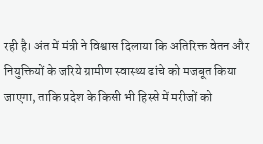रही है। अंत में मंत्री ने विश्वास दिलाया कि अतिरिक्त वेतन और नियुक्तियों के जरिये ग्रामीण स्वास्थ्य ढांचे को मजबूत किया जाएगा, ताकि प्रदेश के किसी भी हिस्से में मरीजों को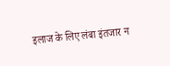इलाज के लिए लंबा इंतजार न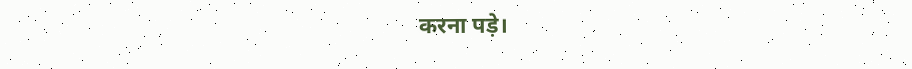करना पड़े।